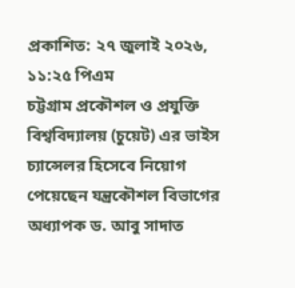প্রকাশিত: ২৭ জুলাই ২০২৬, ১১:২৫ পিএম
চট্টগ্রাম প্রকৌশল ও প্রযুক্তি বিশ্ববিদ্যালয় (চুয়েট) এর ভাইস চ্যান্সেলর হিসেবে নিয়োগ পেয়েছেন যন্ত্রকৌশল বিভাগের অধ্যাপক ড. আবু সাদাত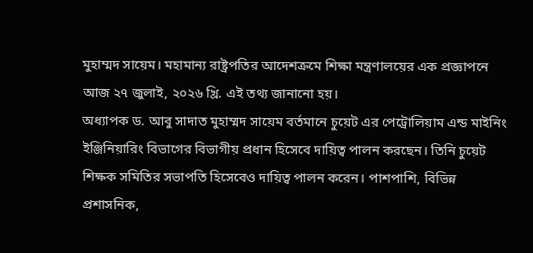মুহাম্মদ সায়েম। মহামান্য রাষ্ট্রপতির আদেশক্রমে শিক্ষা মন্ত্রণালয়ের এক প্রজ্ঞাপনে আজ ২৭ জুলাই, ২০২৬ খ্রি. এই তথ্য জানানো হয়।
অধ্যাপক ড. আবু সাদাত মুহাম্মদ সায়েম বর্তমানে চুয়েট এর পেট্রোলিয়াম এন্ড মাইনিং ইঞ্জিনিয়ারিং বিভাগের বিভাগীয় প্রধান হিসেবে দায়িত্ব পালন করছেন। তিনি চুয়েট শিক্ষক সমিতির সভাপতি হিসেবেও দায়িত্ব পালন করেন। পাশপাশি, বিভিন্ন প্রশাসনিক,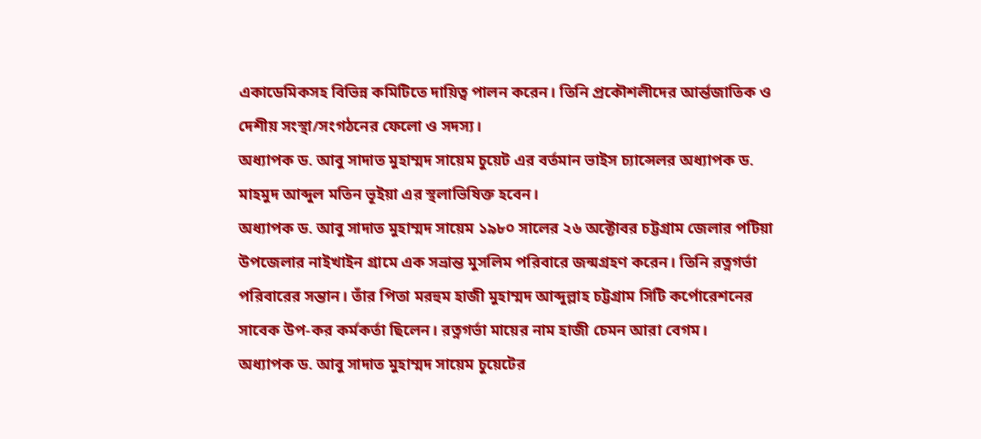একাডেমিকসহ বিভিন্ন কমিটিতে দায়িত্ব পালন করেন। তিনি প্রকৌশলীদের আর্ন্তজাতিক ও দেশীয় সংস্থা/সংগঠনের ফেলো ও সদস্য।
অধ্যাপক ড. আবু সাদাত মুহাম্মদ সায়েম চুয়েট এর বর্তমান ভাইস চ্যান্সেলর অধ্যাপক ড. মাহমুদ আব্দুল মতিন ভূইয়া এর স্থলাভিষিক্ত হবেন।
অধ্যাপক ড. আবু সাদাত মুহাম্মদ সায়েম ১৯৮০ সালের ২৬ অক্টোবর চট্টগ্রাম জেলার পটিয়া উপজেলার নাইখাইন গ্রামে এক সভ্রান্ত মুসলিম পরিবারে জন্মগ্রহণ করেন। তিনি রত্নগর্ভা পরিবারের সন্তান। তাঁর পিতা মরহুম হাজী মুহাম্মদ আব্দুল্লাহ চট্টগ্রাম সিটি কর্পোরেশনের সাবেক উপ-কর কর্মকর্তা ছিলেন। রত্নগর্ভা মায়ের নাম হাজী চেমন আরা বেগম।
অধ্যাপক ড. আবু সাদাত মুহাম্মদ সায়েম চুয়েটের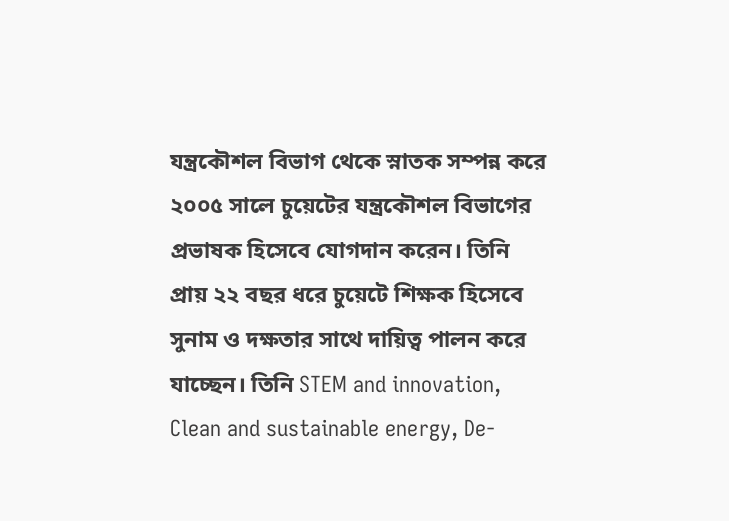যন্ত্রকৌশল বিভাগ থেকে স্নাতক সম্পন্ন করে ২০০৫ সালে চুয়েটের যন্ত্রকৌশল বিভাগের প্রভাষক হিসেবে যোগদান করেন। তিনি প্রায় ২২ বছর ধরে চুয়েটে শিক্ষক হিসেবে সুনাম ও দক্ষতার সাথে দায়িত্ব পালন করে যাচ্ছেন। তিনি STEM and innovation, Clean and sustainable energy, De-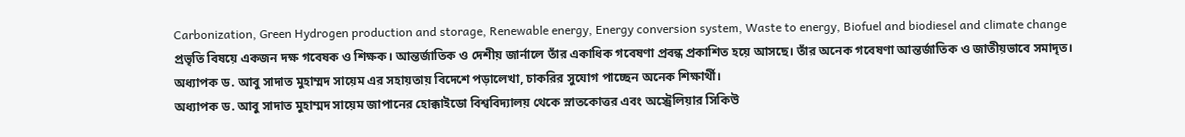Carbonization, Green Hydrogen production and storage, Renewable energy, Energy conversion system, Waste to energy, Biofuel and biodiesel and climate change প্রভৃতি বিষয়ে একজন দক্ষ গবেষক ও শিক্ষক। আন্তর্জাতিক ও দেশীয় জার্নালে তাঁর একাধিক গবেষণা প্রবন্ধ প্রকাশিত হয়ে আসছে। তাঁর অনেক গবেষণা আন্তর্জাতিক ও জাতীয়ভাবে সমাদৃত। অধ্যাপক ড. আবু সাদাত মুহাম্মদ সায়েম এর সহায়তায় বিদেশে পড়ালেখা, চাকরির সুযোগ পাচ্ছেন অনেক শিক্ষার্থী।
অধ্যাপক ড. আবু সাদাত মুহাম্মদ সায়েম জাপানের হোক্কাইডো বিশ্ববিদ্যালয় থেকে স্নাতকোত্তর এবং অস্ট্রেলিয়ার সিকিউ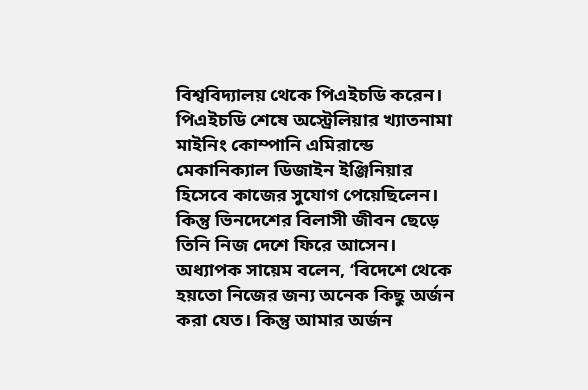বিশ্ববিদ্যালয় থেকে পিএইচডি করেন। পিএইচডি শেষে অস্ট্রেলিয়ার খ্যাতনামা মাইনিং কোম্পানি এমিরান্ডে মেকানিক্যাল ডিজাইন ইঞ্জিনিয়ার হিসেবে কাজের সুযোগ পেয়েছিলেন। কিন্তু ভিনদেশের বিলাসী জীবন ছেড়ে তিনি নিজ দেশে ফিরে আসেন। অধ্যাপক সায়েম বলেন, ‘বিদেশে থেকে হয়তো নিজের জন্য অনেক কিছু অর্জন করা যেত। কিন্তু আমার অর্জন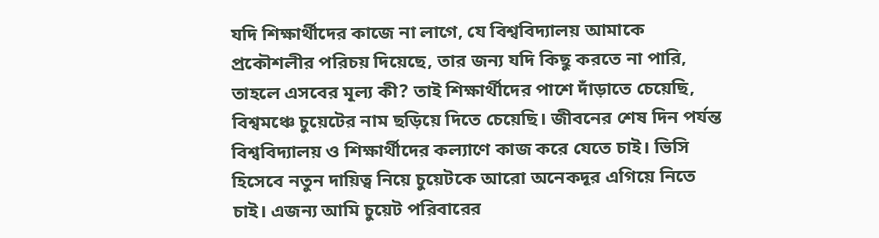যদি শিক্ষার্থীদের কাজে না লাগে, যে বিশ্ববিদ্যালয় আমাকে প্রকৌশলীর পরিচয় দিয়েছে, তার জন্য যদি কিছু করতে না পারি, তাহলে এসবের মূল্য কী? তাই শিক্ষার্থীদের পাশে দাঁড়াতে চেয়েছি, বিশ্বমঞ্চে চুয়েটের নাম ছড়িয়ে দিতে চেয়েছি। জীবনের শেষ দিন পর্যন্ত বিশ্ববিদ্যালয় ও শিক্ষার্থীদের কল্যাণে কাজ করে যেতে চাই। ভিসি হিসেবে নতুন দায়িত্ব নিয়ে চুয়েটকে আরো অনেকদূর এগিয়ে নিতে চাই। এজন্য আমি চুয়েট পরিবারের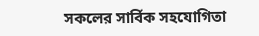সকলের সার্বিক সহযোগিতা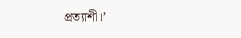প্রত্যাশী।’